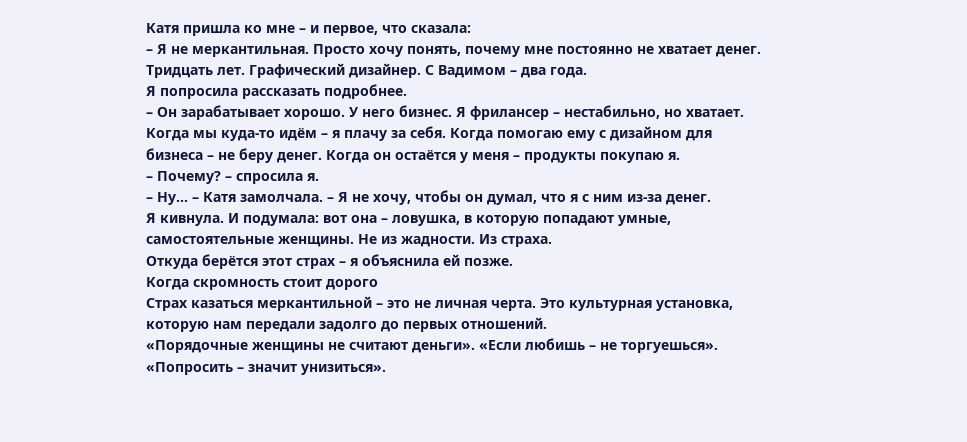Катя пришла ко мне – и первое, что сказала:
– Я не меркантильная. Просто хочу понять, почему мне постоянно не хватает денег.
Тридцать лет. Графический дизайнер. С Вадимом – два года.
Я попросила рассказать подробнее.
– Он зарабатывает хорошо. У него бизнес. Я фрилансер – нестабильно, но хватает. Когда мы куда-то идём – я плачу за себя. Когда помогаю ему с дизайном для бизнеса – не беру денег. Когда он остаётся у меня – продукты покупаю я.
– Почему? – спросила я.
– Ну... – Катя замолчала. – Я не хочу, чтобы он думал, что я с ним из-за денег.
Я кивнула. И подумала: вот она – ловушка, в которую попадают умные, самостоятельные женщины. Не из жадности. Из страха.
Откуда берётся этот страх – я объяснила ей позже.
Когда скромность стоит дорого
Страх казаться меркантильной – это не личная черта. Это культурная установка, которую нам передали задолго до первых отношений.
«Порядочные женщины не считают деньги». «Если любишь – не торгуешься». «Попросить – значит унизиться».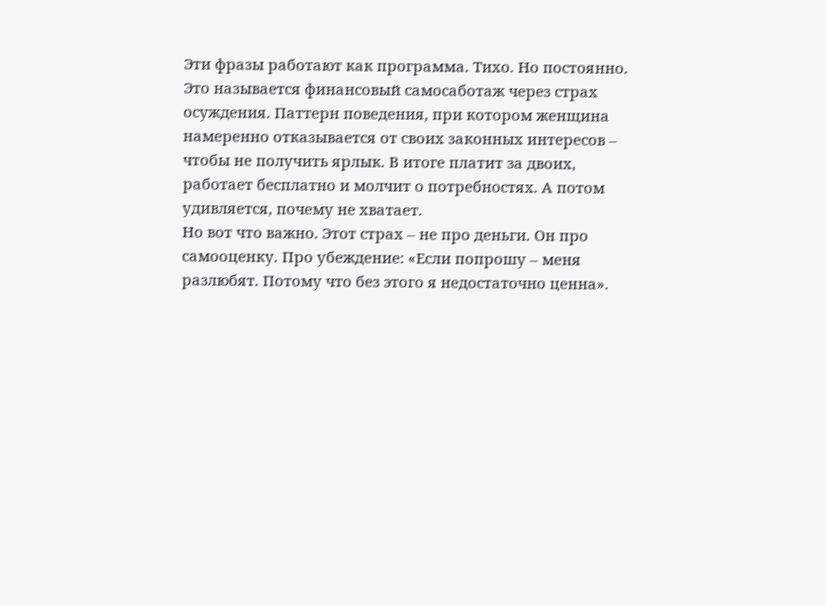Эти фразы работают как программа. Тихо. Но постоянно.
Это называется финансовый самосаботаж через страх осуждения. Паттерн поведения, при котором женщина намеренно отказывается от своих законных интересов – чтобы не получить ярлык. В итоге платит за двоих, работает бесплатно и молчит о потребностях. А потом удивляется, почему не хватает.
Но вот что важно. Этот страх – не про деньги. Он про самооценку. Про убеждение: «Если попрошу – меня разлюбят. Потому что без этого я недостаточно ценна».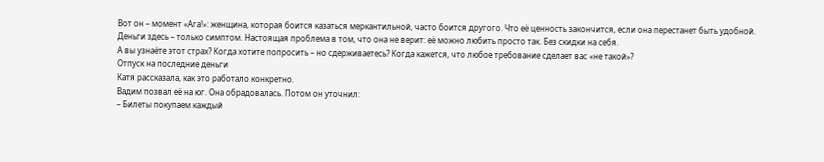Вот он – момент «Ага!»: женщина, которая боится казаться меркантильной, часто боится другого. Что её ценность закончится, если она перестанет быть удобной. Деньги здесь – только симптом. Настоящая проблема в том, что она не верит: её можно любить просто так. Без скидки на себя.
А вы узнаёте этот страх? Когда хотите попросить – но сдерживаетесь? Когда кажется, что любое требование сделает вас «не такой»?
Отпуск на последние деньги
Катя рассказала, как это работало конкретно.
Вадим позвал её на юг. Она обрадовалась. Потом он уточнил:
– Билеты покупаем каждый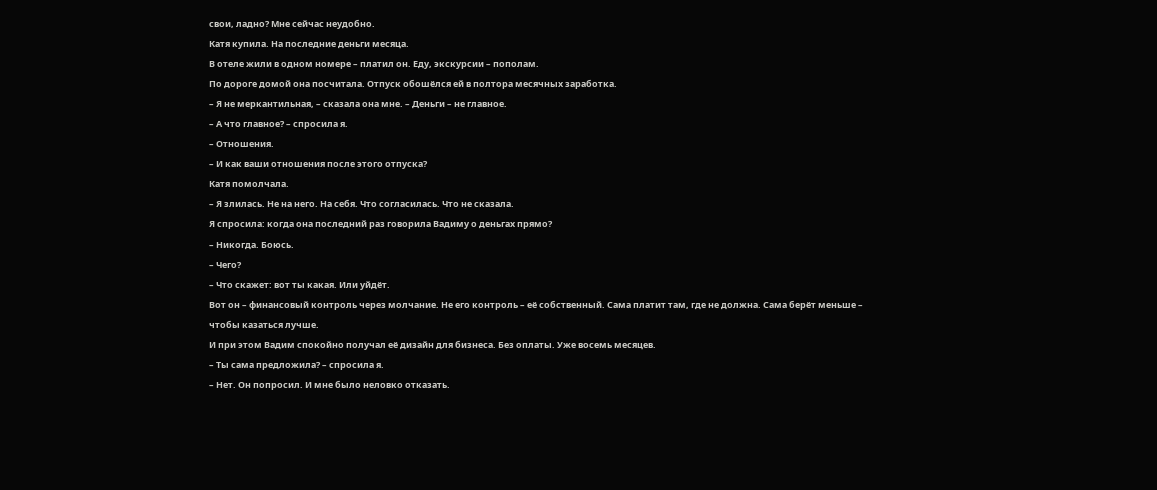свои, ладно? Мне сейчас неудобно.
Катя купила. На последние деньги месяца.
В отеле жили в одном номере – платил он. Еду, экскурсии – пополам.
По дороге домой она посчитала. Отпуск обошёлся ей в полтора месячных заработка.
– Я не меркантильная, – сказала она мне. – Деньги – не главное.
– А что главное? – спросила я.
– Отношения.
– И как ваши отношения после этого отпуска?
Катя помолчала.
– Я злилась. Не на него. На себя. Что согласилась. Что не сказала.
Я спросила: когда она последний раз говорила Вадиму о деньгах прямо?
– Никогда. Боюсь.
– Чего?
– Что скажет: вот ты какая. Или уйдёт.
Вот он – финансовый контроль через молчание. Не его контроль – её собственный. Сама платит там, где не должна. Сама берёт меньше – чтобы казаться лучше.
И при этом Вадим спокойно получал её дизайн для бизнеса. Без оплаты. Уже восемь месяцев.
– Ты сама предложила? – спросила я.
– Нет. Он попросил. И мне было неловко отказать.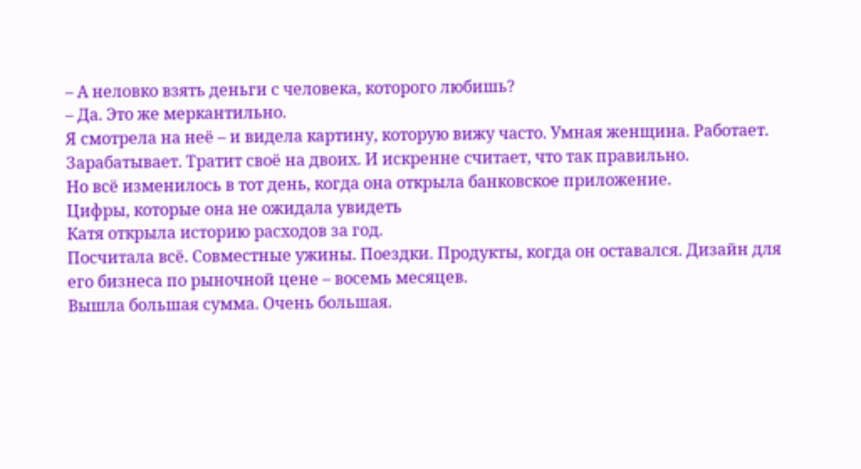– А неловко взять деньги с человека, которого любишь?
– Да. Это же меркантильно.
Я смотрела на неё – и видела картину, которую вижу часто. Умная женщина. Работает. Зарабатывает. Тратит своё на двоих. И искренне считает, что так правильно.
Но всё изменилось в тот день, когда она открыла банковское приложение.
Цифры, которые она не ожидала увидеть
Катя открыла историю расходов за год.
Посчитала всё. Совместные ужины. Поездки. Продукты, когда он оставался. Дизайн для его бизнеса по рыночной цене – восемь месяцев.
Вышла большая сумма. Очень большая.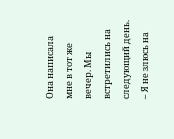Она написала мне в тот же вечер. Мы встретились на следующий день.
– Я не злюсь на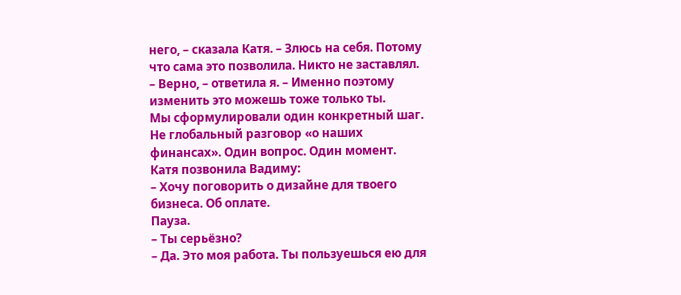него, – сказала Катя. – Злюсь на себя. Потому что сама это позволила. Никто не заставлял.
– Верно, – ответила я. – Именно поэтому изменить это можешь тоже только ты.
Мы сформулировали один конкретный шаг. Не глобальный разговор «о наших финансах». Один вопрос. Один момент.
Катя позвонила Вадиму:
– Хочу поговорить о дизайне для твоего бизнеса. Об оплате.
Пауза.
– Ты серьёзно?
– Да. Это моя работа. Ты пользуешься ею для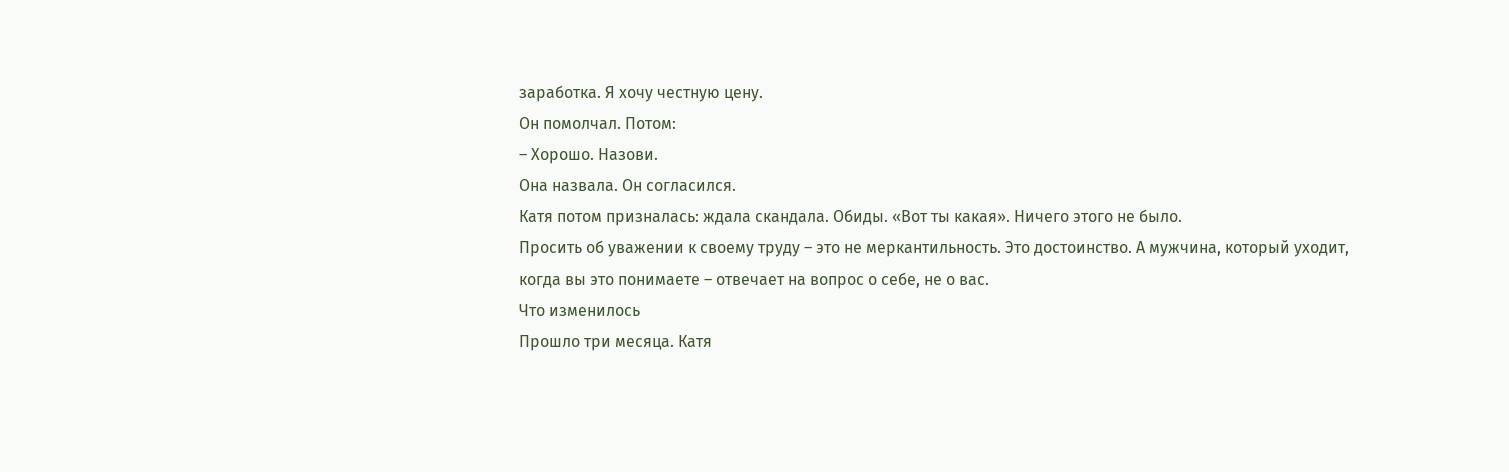заработка. Я хочу честную цену.
Он помолчал. Потом:
– Хорошо. Назови.
Она назвала. Он согласился.
Катя потом призналась: ждала скандала. Обиды. «Вот ты какая». Ничего этого не было.
Просить об уважении к своему труду – это не меркантильность. Это достоинство. А мужчина, который уходит, когда вы это понимаете – отвечает на вопрос о себе, не о вас.
Что изменилось
Прошло три месяца. Катя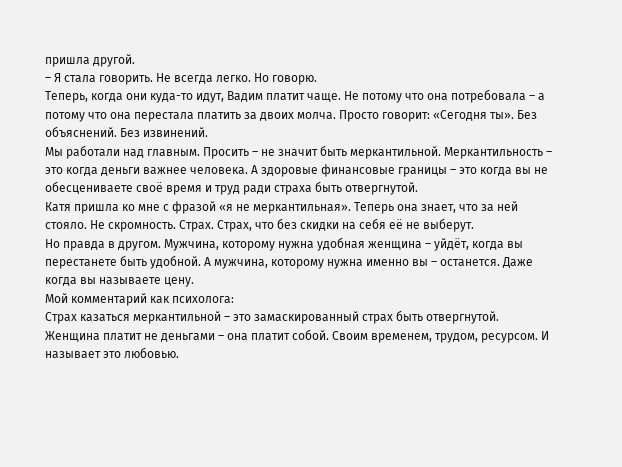пришла другой.
– Я стала говорить. Не всегда легко. Но говорю.
Теперь, когда они куда-то идут, Вадим платит чаще. Не потому что она потребовала – а потому что она перестала платить за двоих молча. Просто говорит: «Сегодня ты». Без объяснений. Без извинений.
Мы работали над главным. Просить – не значит быть меркантильной. Меркантильность – это когда деньги важнее человека. А здоровые финансовые границы – это когда вы не обесцениваете своё время и труд ради страха быть отвергнутой.
Катя пришла ко мне с фразой «я не меркантильная». Теперь она знает, что за ней стояло. Не скромность. Страх. Страх, что без скидки на себя её не выберут.
Но правда в другом. Мужчина, которому нужна удобная женщина – уйдёт, когда вы перестанете быть удобной. А мужчина, которому нужна именно вы – останется. Даже когда вы называете цену.
Мой комментарий как психолога:
Страх казаться меркантильной – это замаскированный страх быть отвергнутой. Женщина платит не деньгами – она платит собой. Своим временем, трудом, ресурсом. И называет это любовью.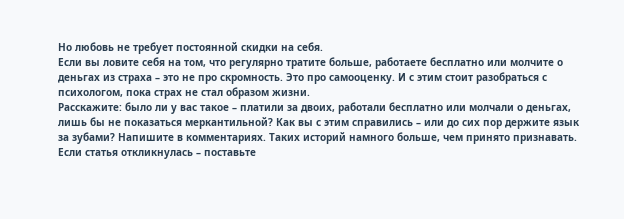Но любовь не требует постоянной скидки на себя.
Если вы ловите себя на том, что регулярно тратите больше, работаете бесплатно или молчите о деньгах из страха – это не про скромность. Это про самооценку. И с этим стоит разобраться с психологом, пока страх не стал образом жизни.
Расскажите: было ли у вас такое – платили за двоих, работали бесплатно или молчали о деньгах, лишь бы не показаться меркантильной? Как вы с этим справились – или до сих пор держите язык за зубами? Напишите в комментариях. Таких историй намного больше, чем принято признавать.
Если статья откликнулась – поставьте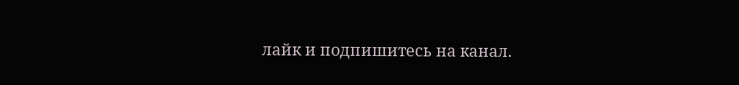лайк и подпишитесь на канал.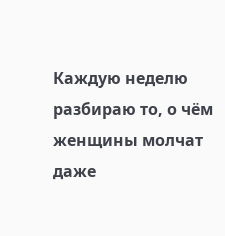Каждую неделю разбираю то, о чём женщины молчат даже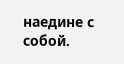наедине с собой.